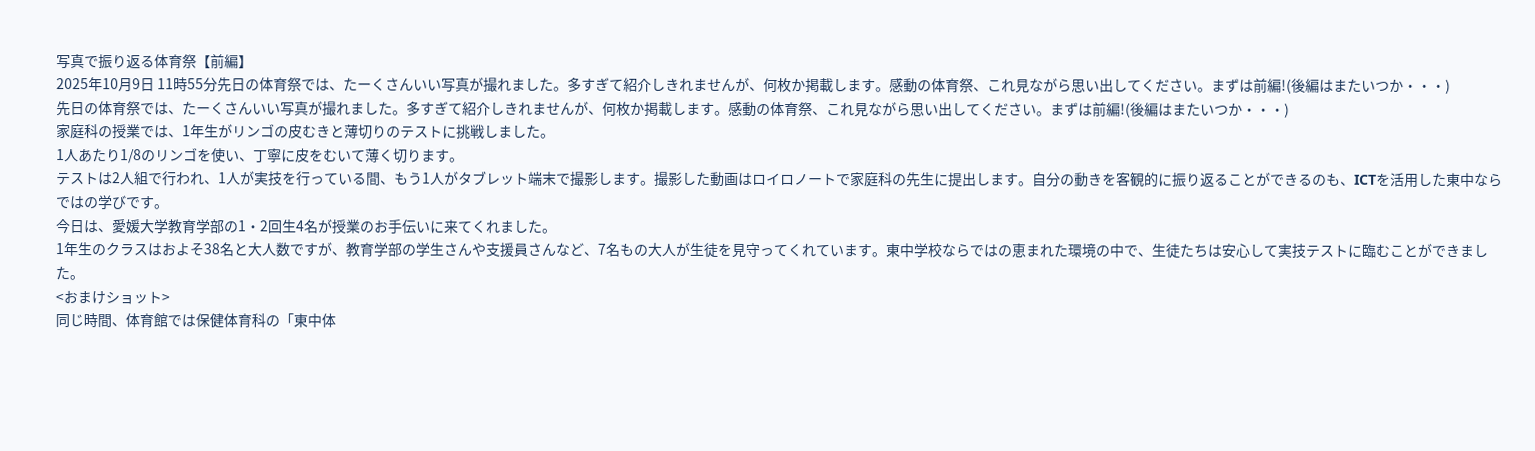写真で振り返る体育祭【前編】
2025年10月9日 11時55分先日の体育祭では、たーくさんいい写真が撮れました。多すぎて紹介しきれませんが、何枚か掲載します。感動の体育祭、これ見ながら思い出してください。まずは前編!(後編はまたいつか・・・)
先日の体育祭では、たーくさんいい写真が撮れました。多すぎて紹介しきれませんが、何枚か掲載します。感動の体育祭、これ見ながら思い出してください。まずは前編!(後編はまたいつか・・・)
家庭科の授業では、1年生がリンゴの皮むきと薄切りのテストに挑戦しました。
1人あたり1/8のリンゴを使い、丁寧に皮をむいて薄く切ります。
テストは2人組で行われ、1人が実技を行っている間、もう1人がタブレット端末で撮影します。撮影した動画はロイロノートで家庭科の先生に提出します。自分の動きを客観的に振り返ることができるのも、ICTを活用した東中ならではの学びです。
今日は、愛媛大学教育学部の1・2回生4名が授業のお手伝いに来てくれました。
1年生のクラスはおよそ38名と大人数ですが、教育学部の学生さんや支援員さんなど、7名もの大人が生徒を見守ってくれています。東中学校ならではの恵まれた環境の中で、生徒たちは安心して実技テストに臨むことができました。
<おまけショット>
同じ時間、体育館では保健体育科の「東中体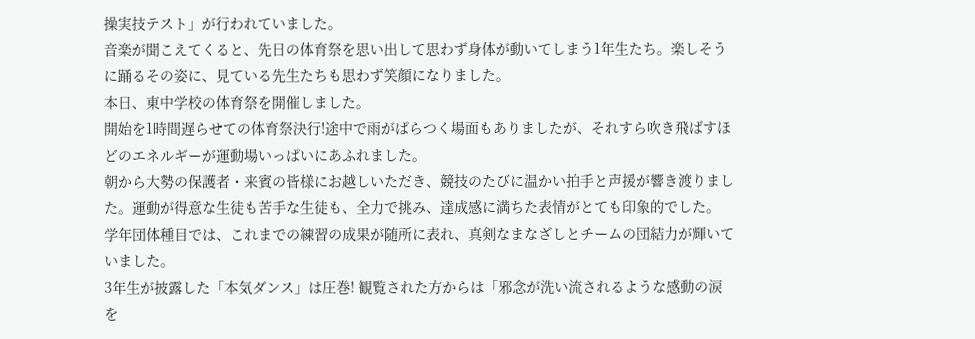操実技テスト」が行われていました。
音楽が聞こえてくると、先日の体育祭を思い出して思わず身体が動いてしまう1年生たち。楽しそうに踊るその姿に、見ている先生たちも思わず笑顔になりました。
本日、東中学校の体育祭を開催しました。
開始を1時間遅らせての体育祭決行!途中で雨がぱらつく場面もありましたが、それすら吹き飛ばすほどのエネルギーが運動場いっぱいにあふれました。
朝から大勢の保護者・来賓の皆様にお越しいただき、競技のたびに温かい拍手と声援が響き渡りました。運動が得意な生徒も苦手な生徒も、全力で挑み、達成感に満ちた表情がとても印象的でした。
学年団体種目では、これまでの練習の成果が随所に表れ、真剣なまなざしとチームの団結力が輝いていました。
3年生が披露した「本気ダンス」は圧巻! 観覧された方からは「邪念が洗い流されるような感動の涙を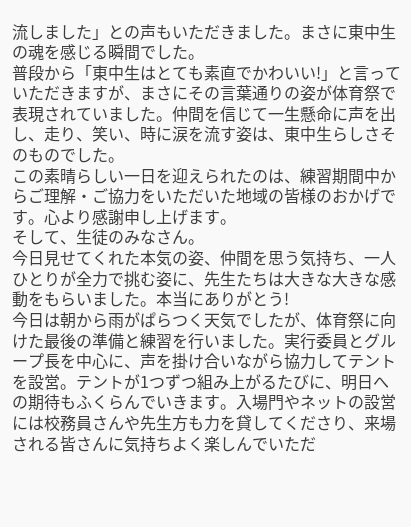流しました」との声もいただきました。まさに東中生の魂を感じる瞬間でした。
普段から「東中生はとても素直でかわいい!」と言っていただきますが、まさにその言葉通りの姿が体育祭で表現されていました。仲間を信じて一生懸命に声を出し、走り、笑い、時に涙を流す姿は、東中生らしさそのものでした。
この素晴らしい一日を迎えられたのは、練習期間中からご理解・ご協力をいただいた地域の皆様のおかげです。心より感謝申し上げます。
そして、生徒のみなさん。
今日見せてくれた本気の姿、仲間を思う気持ち、一人ひとりが全力で挑む姿に、先生たちは大きな大きな感動をもらいました。本当にありがとう!
今日は朝から雨がぱらつく天気でしたが、体育祭に向けた最後の準備と練習を行いました。実行委員とグループ長を中心に、声を掛け合いながら協力してテントを設営。テントが1つずつ組み上がるたびに、明日への期待もふくらんでいきます。入場門やネットの設営には校務員さんや先生方も力を貸してくださり、来場される皆さんに気持ちよく楽しんでいただ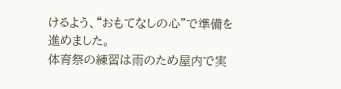けるよう、“おもてなしの心”で準備を進めました。
体育祭の練習は雨のため屋内で実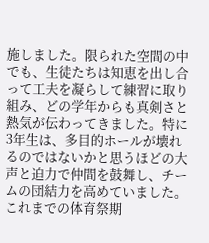施しました。限られた空間の中でも、生徒たちは知恵を出し合って工夫を凝らして練習に取り組み、どの学年からも真剣さと熱気が伝わってきました。特に3年生は、多目的ホールが壊れるのではないかと思うほどの大声と迫力で仲間を鼓舞し、チームの団結力を高めていました。これまでの体育祭期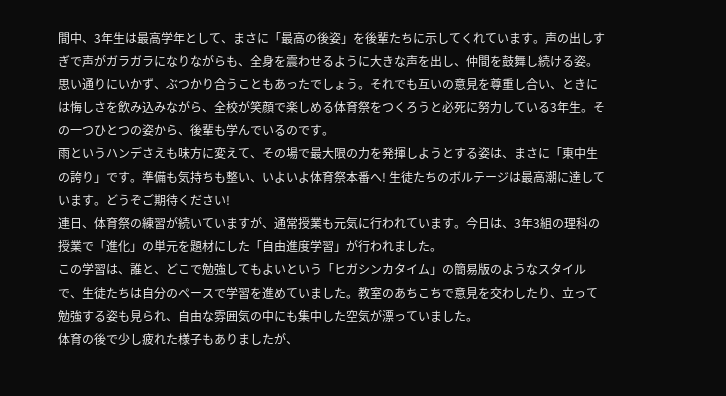間中、3年生は最高学年として、まさに「最高の後姿」を後輩たちに示してくれています。声の出しすぎで声がガラガラになりながらも、全身を震わせるように大きな声を出し、仲間を鼓舞し続ける姿。思い通りにいかず、ぶつかり合うこともあったでしょう。それでも互いの意見を尊重し合い、ときには悔しさを飲み込みながら、全校が笑顔で楽しめる体育祭をつくろうと必死に努力している3年生。その一つひとつの姿から、後輩も学んでいるのです。
雨というハンデさえも味方に変えて、その場で最大限の力を発揮しようとする姿は、まさに「東中生の誇り」です。準備も気持ちも整い、いよいよ体育祭本番へ! 生徒たちのボルテージは最高潮に達しています。どうぞご期待ください!
連日、体育祭の練習が続いていますが、通常授業も元気に行われています。今日は、3年3組の理科の授業で「進化」の単元を題材にした「自由進度学習」が行われました。
この学習は、誰と、どこで勉強してもよいという「ヒガシンカタイム」の簡易版のようなスタイルで、生徒たちは自分のペースで学習を進めていました。教室のあちこちで意見を交わしたり、立って勉強する姿も見られ、自由な雰囲気の中にも集中した空気が漂っていました。
体育の後で少し疲れた様子もありましたが、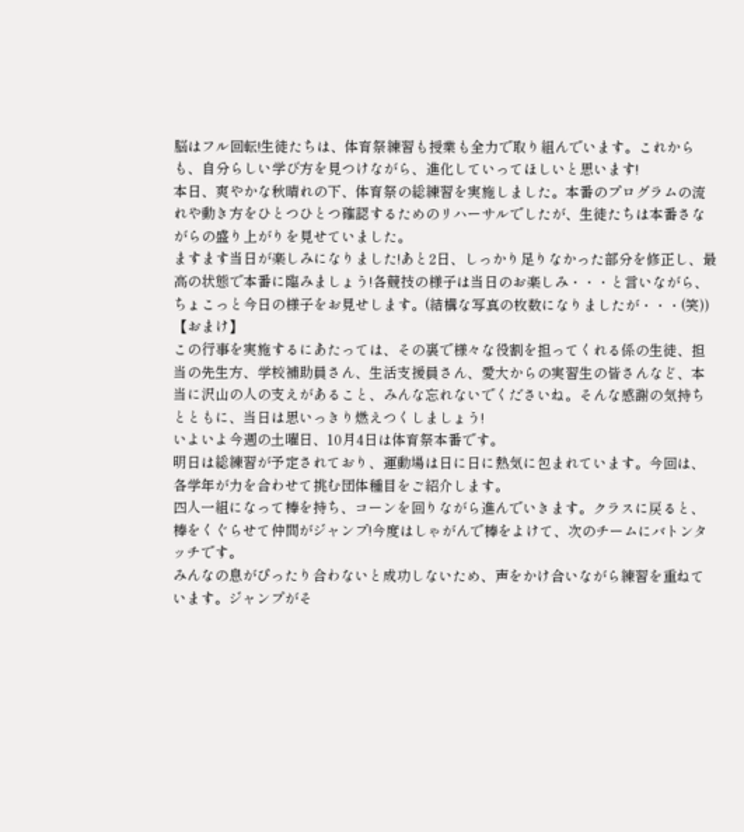脳はフル回転!生徒たちは、体育祭練習も授業も全力で取り組んでいます。これからも、自分らしい学び方を見つけながら、進化していってほしいと思います!
本日、爽やかな秋晴れの下、体育祭の総練習を実施しました。本番のプログラムの流れや動き方をひとつひとつ確認するためのリハーサルでしたが、生徒たちは本番さながらの盛り上がりを見せていました。
ますます当日が楽しみになりました!あと2日、しっかり足りなかった部分を修正し、最高の状態で本番に臨みましょう!各競技の様子は当日のお楽しみ・・・と言いながら、ちょこっと今日の様子をお見せします。(結構な写真の枚数になりましたが・・・(笑))
【おまけ】
この行事を実施するにあたっては、その裏で様々な役割を担ってくれる係の生徒、担当の先生方、学校補助員さん、生活支援員さん、愛大からの実習生の皆さんなど、本当に沢山の人の支えがあること、みんな忘れないでくださいね。そんな感謝の気持ちとともに、当日は思いっきり燃えつくしましょう!
いよいよ今週の土曜日、10月4日は体育祭本番です。
明日は総練習が予定されており、運動場は日に日に熱気に包まれています。今回は、各学年が力を合わせて挑む団体種目をご紹介します。
四人一組になって棒を持ち、コーンを回りながら進んでいきます。クラスに戻ると、棒をくぐらせて仲間がジャンプ!今度はしゃがんで棒をよけて、次のチームにバトンタッチです。
みんなの息がぴったり合わないと成功しないため、声をかけ合いながら練習を重ねています。ジャンプがそ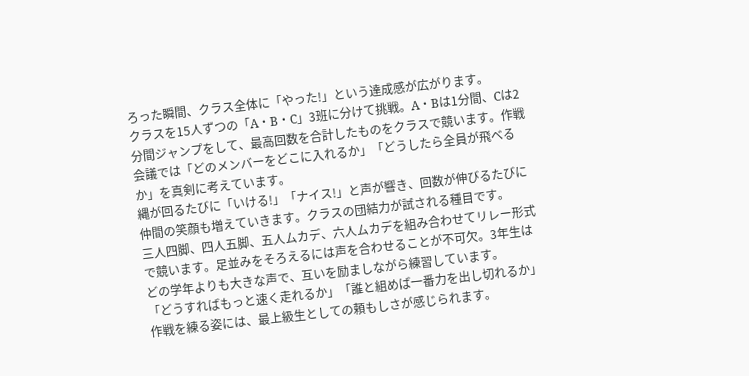ろった瞬間、クラス全体に「やった!」という達成感が広がります。
クラスを15人ずつの「A・B・C」3班に分けて挑戦。A・Bは1分間、Cは2分間ジャンプをして、最高回数を合計したものをクラスで競います。作戦会議では「どのメンバーをどこに入れるか」「どうしたら全員が飛べるか」を真剣に考えています。
縄が回るたびに「いける!」「ナイス!」と声が響き、回数が伸びるたびに仲間の笑顔も増えていきます。クラスの団結力が試される種目です。
三人四脚、四人五脚、五人ムカデ、六人ムカデを組み合わせてリレー形式で競います。足並みをそろえるには声を合わせることが不可欠。3年生はどの学年よりも大きな声で、互いを励ましながら練習しています。
「どうすればもっと速く走れるか」「誰と組めば一番力を出し切れるか」作戦を練る姿には、最上級生としての頼もしさが感じられます。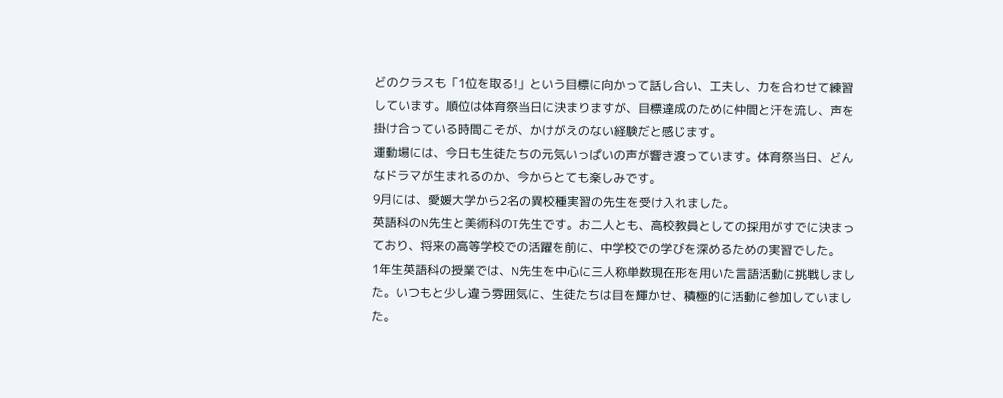どのクラスも「1位を取る!」という目標に向かって話し合い、工夫し、力を合わせて練習しています。順位は体育祭当日に決まりますが、目標達成のために仲間と汗を流し、声を掛け合っている時間こそが、かけがえのない経験だと感じます。
運動場には、今日も生徒たちの元気いっぱいの声が響き渡っています。体育祭当日、どんなドラマが生まれるのか、今からとても楽しみです。
9月には、愛媛大学から2名の異校種実習の先生を受け入れました。
英語科のN先生と美術科のT先生です。お二人とも、高校教員としての採用がすでに決まっており、将来の高等学校での活躍を前に、中学校での学びを深めるための実習でした。
1年生英語科の授業では、N先生を中心に三人称単数現在形を用いた言語活動に挑戦しました。いつもと少し違う雰囲気に、生徒たちは目を輝かせ、積極的に活動に参加していました。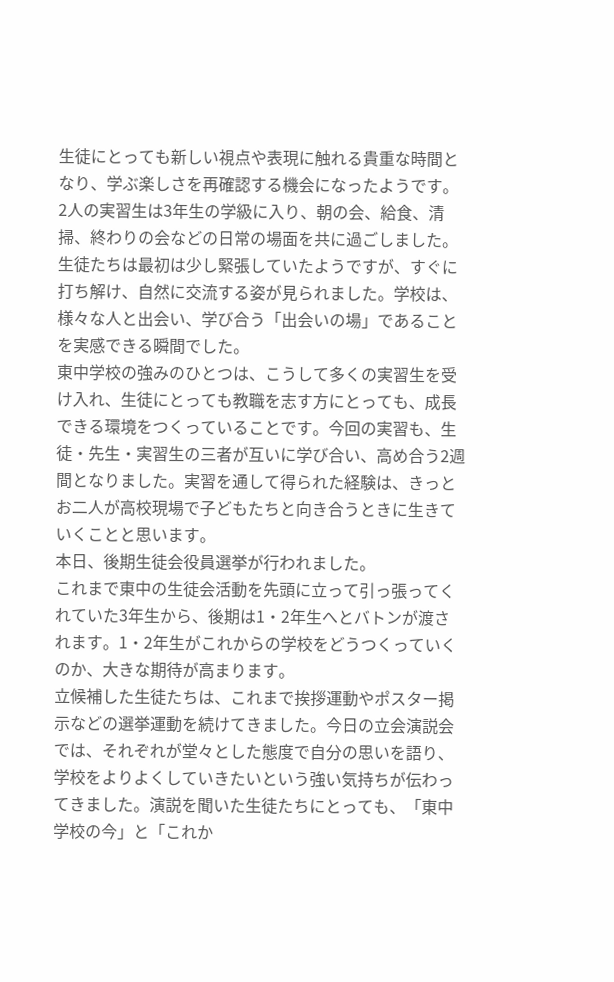生徒にとっても新しい視点や表現に触れる貴重な時間となり、学ぶ楽しさを再確認する機会になったようです。
2人の実習生は3年生の学級に入り、朝の会、給食、清掃、終わりの会などの日常の場面を共に過ごしました。生徒たちは最初は少し緊張していたようですが、すぐに打ち解け、自然に交流する姿が見られました。学校は、様々な人と出会い、学び合う「出会いの場」であることを実感できる瞬間でした。
東中学校の強みのひとつは、こうして多くの実習生を受け入れ、生徒にとっても教職を志す方にとっても、成長できる環境をつくっていることです。今回の実習も、生徒・先生・実習生の三者が互いに学び合い、高め合う2週間となりました。実習を通して得られた経験は、きっとお二人が高校現場で子どもたちと向き合うときに生きていくことと思います。
本日、後期生徒会役員選挙が行われました。
これまで東中の生徒会活動を先頭に立って引っ張ってくれていた3年生から、後期は1・2年生へとバトンが渡されます。1・2年生がこれからの学校をどうつくっていくのか、大きな期待が高まります。
立候補した生徒たちは、これまで挨拶運動やポスター掲示などの選挙運動を続けてきました。今日の立会演説会では、それぞれが堂々とした態度で自分の思いを語り、学校をよりよくしていきたいという強い気持ちが伝わってきました。演説を聞いた生徒たちにとっても、「東中学校の今」と「これか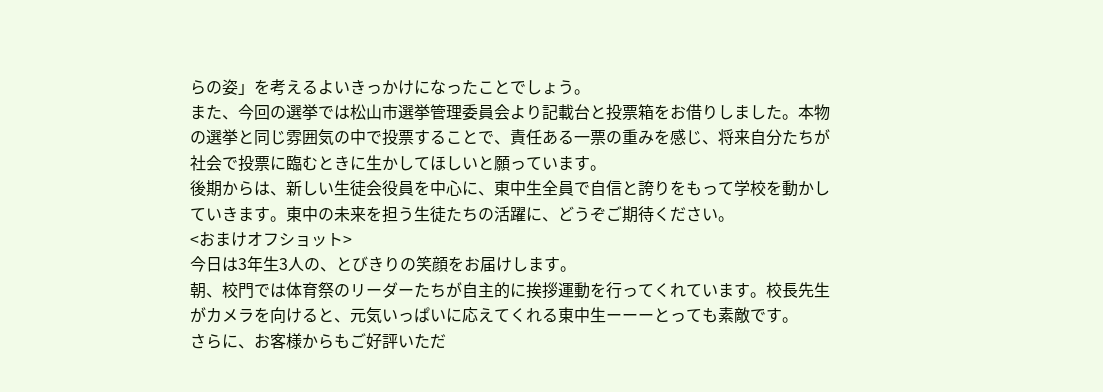らの姿」を考えるよいきっかけになったことでしょう。
また、今回の選挙では松山市選挙管理委員会より記載台と投票箱をお借りしました。本物の選挙と同じ雰囲気の中で投票することで、責任ある一票の重みを感じ、将来自分たちが社会で投票に臨むときに生かしてほしいと願っています。
後期からは、新しい生徒会役員を中心に、東中生全員で自信と誇りをもって学校を動かしていきます。東中の未来を担う生徒たちの活躍に、どうぞご期待ください。
<おまけオフショット>
今日は3年生3人の、とびきりの笑顔をお届けします。
朝、校門では体育祭のリーダーたちが自主的に挨拶運動を行ってくれています。校長先生がカメラを向けると、元気いっぱいに応えてくれる東中生ーーーとっても素敵です。
さらに、お客様からもご好評いただ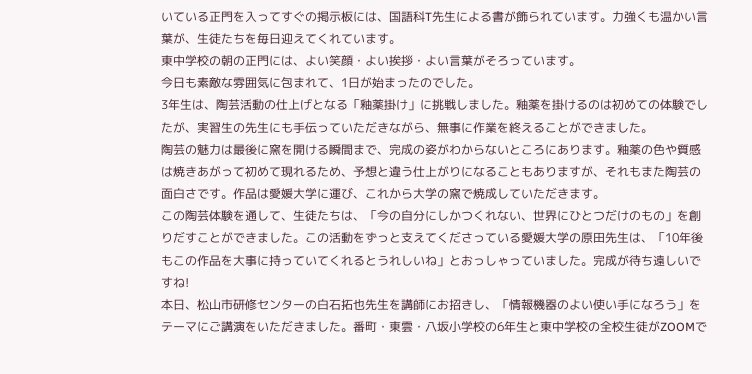いている正門を入ってすぐの掲示板には、国語科T先生による書が飾られています。力強くも温かい言葉が、生徒たちを毎日迎えてくれています。
東中学校の朝の正門には、よい笑顔・よい挨拶・よい言葉がそろっています。
今日も素敵な雰囲気に包まれて、1日が始まったのでした。
3年生は、陶芸活動の仕上げとなる「釉薬掛け」に挑戦しました。釉薬を掛けるのは初めての体験でしたが、実習生の先生にも手伝っていただきながら、無事に作業を終えることができました。
陶芸の魅力は最後に窯を開ける瞬間まで、完成の姿がわからないところにあります。釉薬の色や質感は焼きあがって初めて現れるため、予想と違う仕上がりになることもありますが、それもまた陶芸の面白さです。作品は愛媛大学に運び、これから大学の窯で焼成していただきます。
この陶芸体験を通して、生徒たちは、「今の自分にしかつくれない、世界にひとつだけのもの」を創りだすことができました。この活動をずっと支えてくださっている愛媛大学の原田先生は、「10年後もこの作品を大事に持っていてくれるとうれしいね」とおっしゃっていました。完成が待ち遠しいですね!
本日、松山市研修センターの白石拓也先生を講師にお招きし、「情報機器のよい使い手になろう」をテーマにご講演をいただきました。番町・東雲・八坂小学校の6年生と東中学校の全校生徒がZOOMで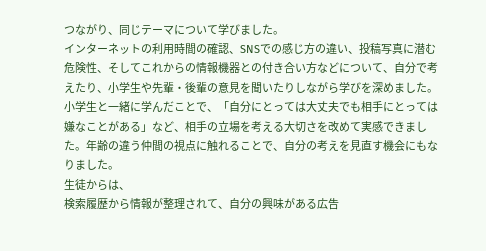つながり、同じテーマについて学びました。
インターネットの利用時間の確認、SNSでの感じ方の違い、投稿写真に潜む危険性、そしてこれからの情報機器との付き合い方などについて、自分で考えたり、小学生や先輩・後輩の意見を聞いたりしながら学びを深めました。
小学生と一緒に学んだことで、「自分にとっては大丈夫でも相手にとっては嫌なことがある」など、相手の立場を考える大切さを改めて実感できました。年齢の違う仲間の視点に触れることで、自分の考えを見直す機会にもなりました。
生徒からは、
検索履歴から情報が整理されて、自分の興味がある広告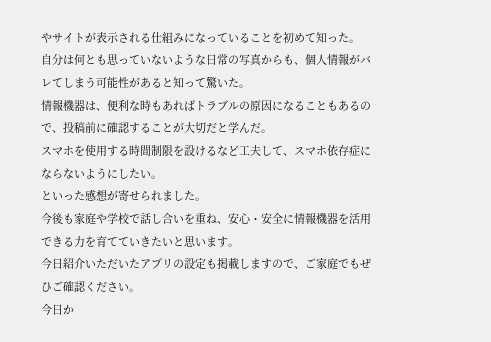やサイトが表示される仕組みになっていることを初めて知った。
自分は何とも思っていないような日常の写真からも、個人情報がバレてしまう可能性があると知って驚いた。
情報機器は、便利な時もあればトラブルの原因になることもあるので、投稿前に確認することが大切だと学んだ。
スマホを使用する時間制限を設けるなど工夫して、スマホ依存症にならないようにしたい。
といった感想が寄せられました。
今後も家庭や学校で話し合いを重ね、安心・安全に情報機器を活用できる力を育てていきたいと思います。
今日紹介いただいたアプリの設定も掲載しますので、ご家庭でもぜひご確認ください。
今日か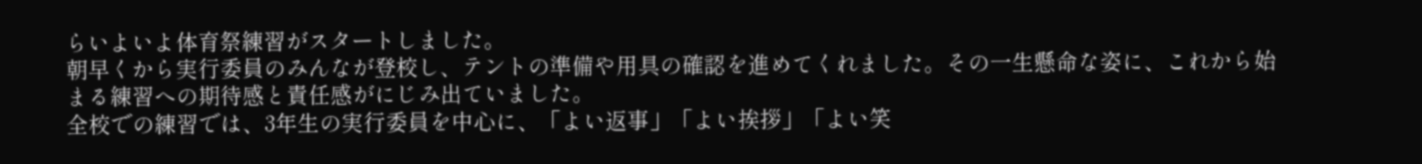らいよいよ体育祭練習がスタートしました。
朝早くから実行委員のみんなが登校し、テントの準備や用具の確認を進めてくれました。その一生懸命な姿に、これから始まる練習への期待感と責任感がにじみ出ていました。
全校での練習では、3年生の実行委員を中心に、「よい返事」「よい挨拶」「よい笑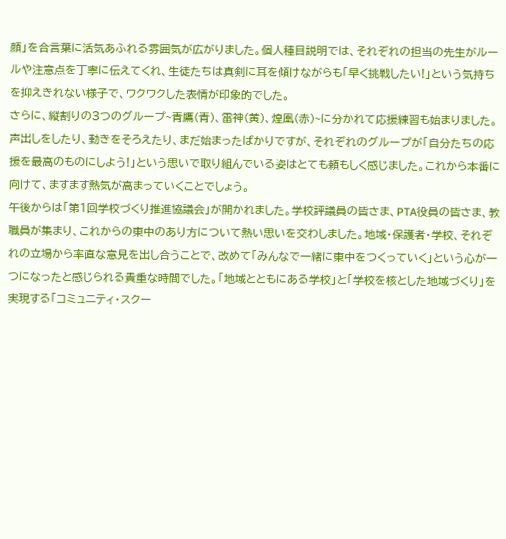顔」を合言葉に活気あふれる雰囲気が広がりました。個人種目説明では、それぞれの担当の先生がルールや注意点を丁寧に伝えてくれ、生徒たちは真剣に耳を傾けながらも「早く挑戦したい!」という気持ちを抑えきれない様子で、ワクワクした表情が印象的でした。
さらに、縦割りの3つのグループ~青鷹(青)、雷神(黄)、煌凰(赤)~に分かれて応援練習も始まりました。声出しをしたり、動きをそろえたり、まだ始まったばかりですが、それぞれのグループが「自分たちの応援を最高のものにしよう!」という思いで取り組んでいる姿はとても頼もしく感じました。これから本番に向けて、ますます熱気が高まっていくことでしょう。
午後からは「第1回学校づくり推進協議会」が開かれました。学校評議員の皆さま、PTA役員の皆さま、教職員が集まり、これからの東中のあり方について熱い思いを交わしました。地域・保護者・学校、それぞれの立場から率直な意見を出し合うことで、改めて「みんなで一緒に東中をつくっていく」という心が一つになったと感じられる貴重な時間でした。「地域とともにある学校」と「学校を核とした地域づくり」を実現する「コミュニティ・スクー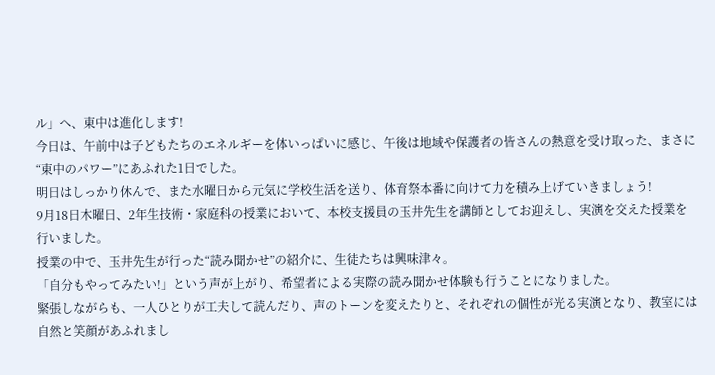ル」へ、東中は進化します!
今日は、午前中は子どもたちのエネルギーを体いっぱいに感じ、午後は地域や保護者の皆さんの熱意を受け取った、まさに“東中のパワー”にあふれた1日でした。
明日はしっかり休んで、また水曜日から元気に学校生活を送り、体育祭本番に向けて力を積み上げていきましょう!
9月18日木曜日、2年生技術・家庭科の授業において、本校支援員の玉井先生を講師としてお迎えし、実演を交えた授業を行いました。
授業の中で、玉井先生が行った“読み聞かせ”の紹介に、生徒たちは興味津々。
「自分もやってみたい!」という声が上がり、希望者による実際の読み聞かせ体験も行うことになりました。
緊張しながらも、一人ひとりが工夫して読んだり、声のトーンを変えたりと、それぞれの個性が光る実演となり、教室には自然と笑顔があふれまし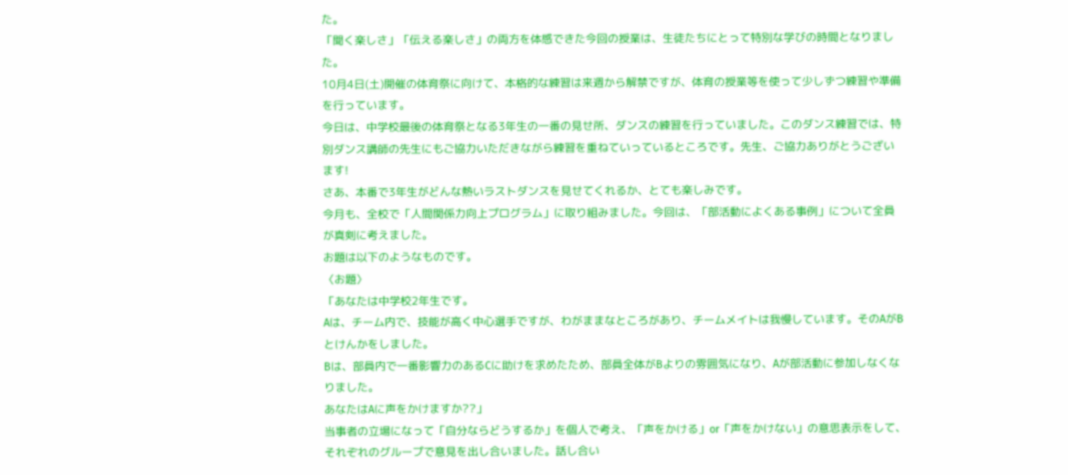た。
「聞く楽しさ」「伝える楽しさ」の両方を体感できた今回の授業は、生徒たちにとって特別な学びの時間となりました。
10月4日(土)開催の体育祭に向けて、本格的な練習は来週から解禁ですが、体育の授業等を使って少しずつ練習や準備を行っています。
今日は、中学校最後の体育祭となる3年生の一番の見せ所、ダンスの練習を行っていました。このダンス練習では、特別ダンス講師の先生にもご協力いただきながら練習を重ねていっているところです。先生、ご協力ありがとうございます!
さあ、本番で3年生がどんな熱いラストダンスを見せてくれるか、とても楽しみです。
今月も、全校で「人間関係力向上プログラム」に取り組みました。今回は、「部活動によくある事例」について全員が真剣に考えました。
お題は以下のようなものです。
〈お題〉
「あなたは中学校2年生です。
Aは、チーム内で、技能が高く中心選手ですが、わがままなところがあり、チームメイトは我慢しています。そのAがBとけんかをしました。
Bは、部員内で一番影響力のあるCに助けを求めたため、部員全体がBよりの雰囲気になり、Aが部活動に参加しなくなりました。
あなたはAに声をかけますか??」
当事者の立場になって「自分ならどうするか」を個人で考え、「声をかける」or「声をかけない」の意思表示をして、それぞれのグループで意見を出し合いました。話し合い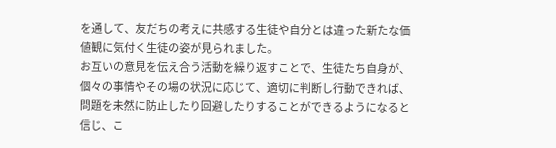を通して、友だちの考えに共感する生徒や自分とは違った新たな価値観に気付く生徒の姿が見られました。
お互いの意見を伝え合う活動を繰り返すことで、生徒たち自身が、個々の事情やその場の状況に応じて、適切に判断し行動できれば、問題を未然に防止したり回避したりすることができるようになると信じ、こ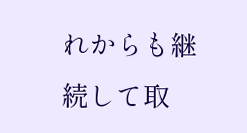れからも継続して取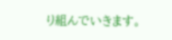り組んでいきます。